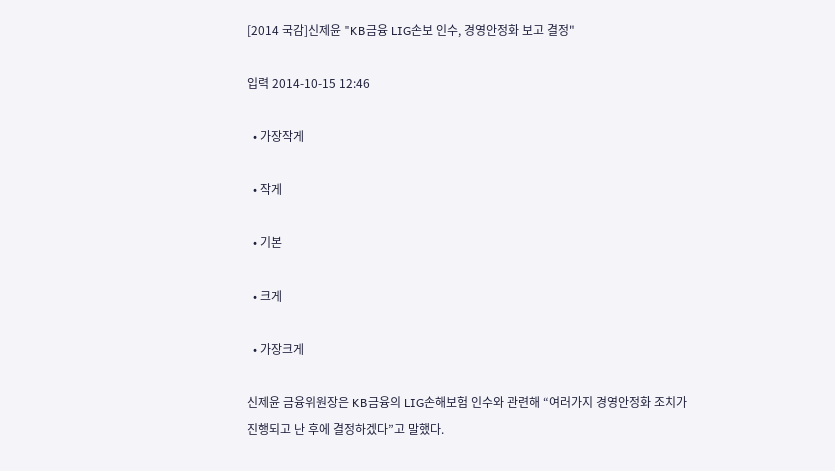[2014 국감]신제윤 "KB금융 LIG손보 인수, 경영안정화 보고 결정"

입력 2014-10-15 12:46

  • 가장작게

  • 작게

  • 기본

  • 크게

  • 가장크게

신제윤 금융위원장은 KB금융의 LIG손해보험 인수와 관련해 “여러가지 경영안정화 조치가 진행되고 난 후에 결정하겠다”고 말했다.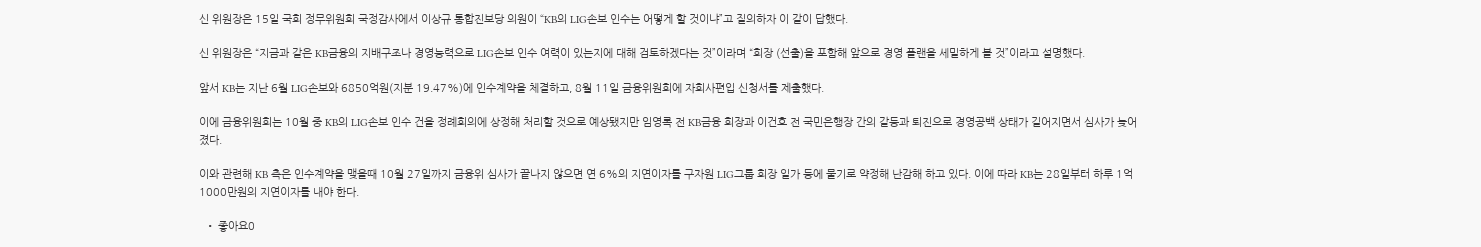신 위원장은 15일 국회 정무위원회 국정감사에서 이상규 통합진보당 의원이 “KB의 LIG손보 인수는 어떻게 할 것이냐”고 질의하자 이 같이 답했다.

신 위원장은 “지금과 같은 KB금융의 지배구조나 경영능력으로 LIG손보 인수 여력이 있는지에 대해 검토하겠다는 것”이라며 “회장 (선출)을 포함해 앞으로 경영 플랜을 세밀하게 볼 것”이라고 설명했다.

앞서 KB는 지난 6월 LIG손보와 6850억원(지분 19.47%)에 인수계약을 체결하고, 8월 11일 금융위원회에 자회사편입 신청서를 제출했다.

이에 금융위원회는 10월 중 KB의 LIG손보 인수 건을 정례회의에 상정해 처리할 것으로 예상됐지만 임영록 전 KB금융 회장과 이건호 전 국민은행장 간의 갈등과 퇴진으로 경영공백 상태가 길어지면서 심사가 늦어졌다.

이와 관련해 KB 측은 인수계약을 맺을때 10월 27일까지 금융위 심사가 끝나지 않으면 연 6%의 지연이자를 구자원 LIG그룹 회장 일가 등에 물기로 약정해 난감해 하고 있다. 이에 따라 KB는 28일부터 하루 1억1000만원의 지연이자를 내야 한다.

  • 좋아요0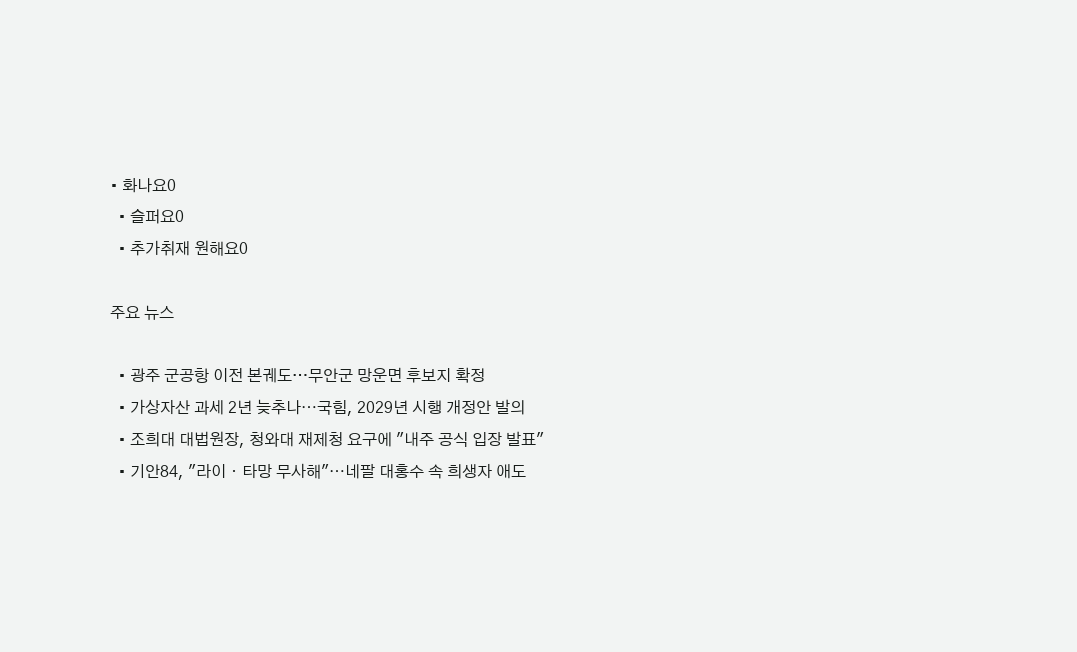• 화나요0
  • 슬퍼요0
  • 추가취재 원해요0

주요 뉴스

  • 광주 군공항 이전 본궤도…무안군 망운면 후보지 확정
  • 가상자산 과세 2년 늦추나⋯국힘, 2029년 시행 개정안 발의
  • 조희대 대법원장, 청와대 재제청 요구에 "내주 공식 입장 발표"
  • 기안84, "라이ㆍ타망 무사해"⋯네팔 대홍수 속 희생자 애도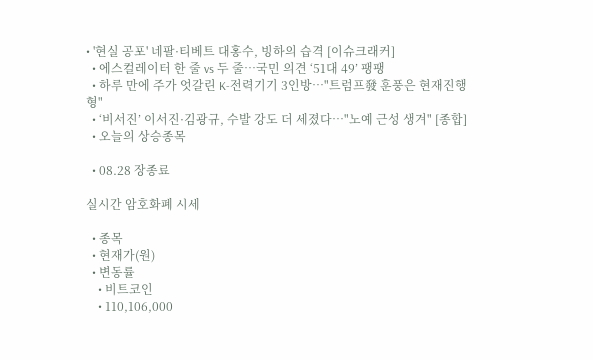• '현실 공포' 네팔·티베트 대홍수, 빙하의 습격 [이슈크래커]
  • 에스컬레이터 한 줄 vs 두 줄⋯국민 의견 ‘51대 49’ 팽팽
  • 하루 만에 주가 엇갈린 K-전력기기 3인방…"트럼프發 훈풍은 현재진행형"
  • ‘비서진’ 이서진·김광규, 수발 강도 더 세졌다⋯"노예 근성 생겨" [종합]
  • 오늘의 상승종목

  • 08.28 장종료

실시간 암호화폐 시세

  • 종목
  • 현재가(원)
  • 변동률
    • 비트코인
    • 110,106,000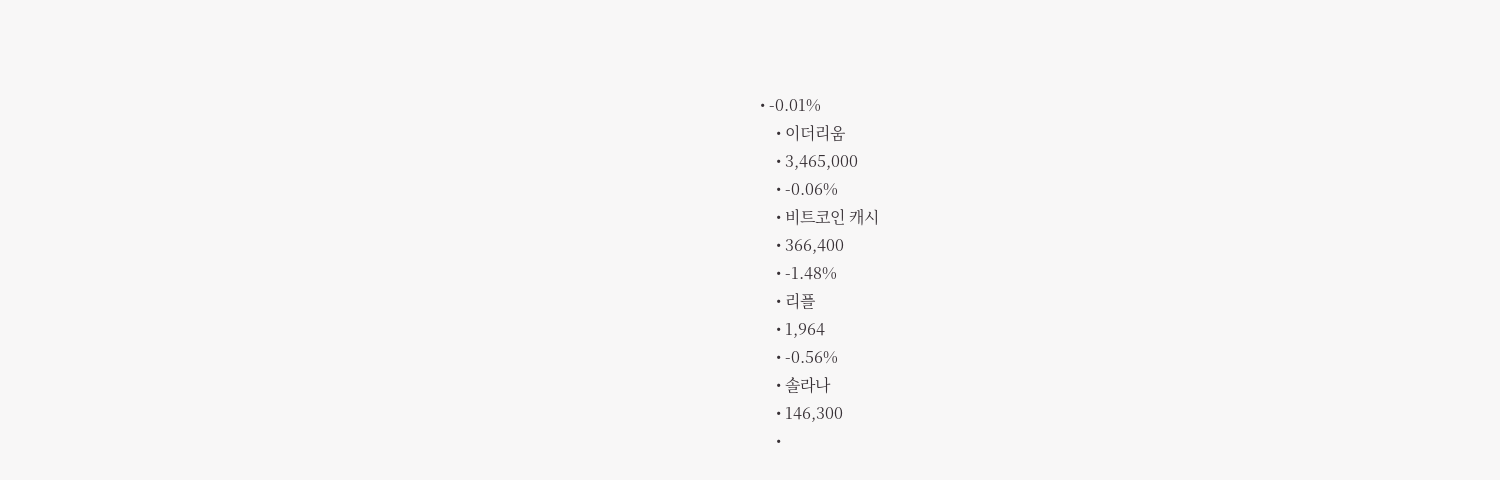• -0.01%
    • 이더리움
    • 3,465,000
    • -0.06%
    • 비트코인 캐시
    • 366,400
    • -1.48%
    • 리플
    • 1,964
    • -0.56%
    • 솔라나
    • 146,300
    •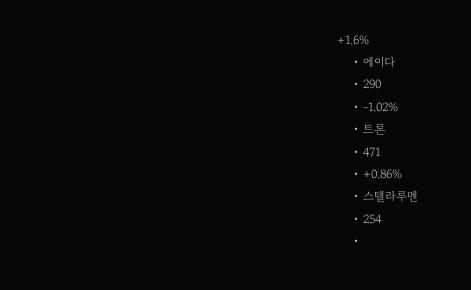+1.6%
    • 에이다
    • 290
    • -1.02%
    • 트론
    • 471
    • +0.86%
    • 스텔라루멘
    • 254
    •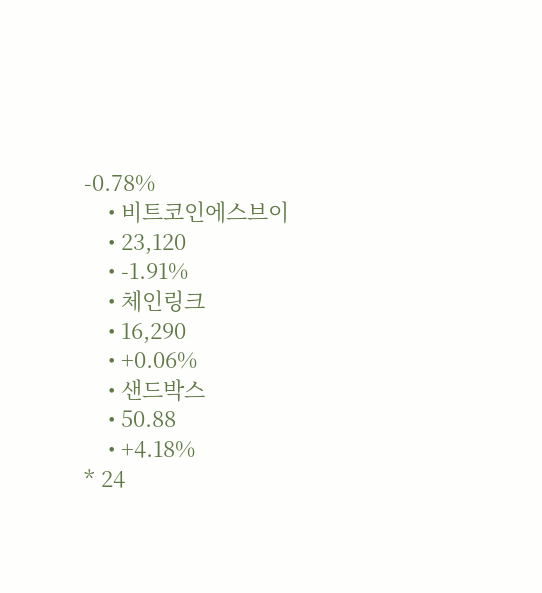-0.78%
    • 비트코인에스브이
    • 23,120
    • -1.91%
    • 체인링크
    • 16,290
    • +0.06%
    • 샌드박스
    • 50.88
    • +4.18%
* 24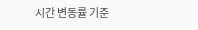시간 변동률 기준